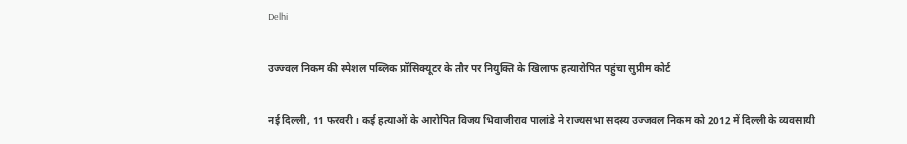Delhi

उज्ज्वल निकम की स्पेशल पब्लिक प्रॉसिक्यूटर के तौर पर नियुक्ति के खिलाफ हत्यारोपित पहुंचा सुप्रीम कोर्ट

नई दिल्ली, 11 फरवरी । कई हत्याओं के आरोपित विजय भिवाजीराव पालांडे ने राज्यसभा सदस्य उज्जवल निकम को 2012 में दिल्ली के व्यवसायी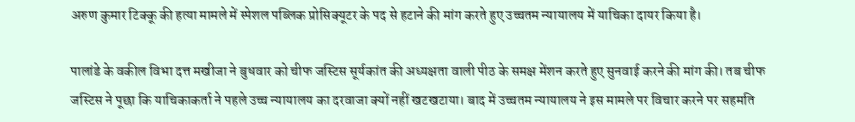अरुण कुमार टिक्कू की हत्या मामले में स्पेशल पब्लिक प्रोसिक्यूटर के पद से हटाने की मांग करते हुए उच्चतम न्यायालय में याचिका दायर किया है।

पालांडे के वकील विभा दत्त मखीजा ने बुधवार को चीफ जस्टिस सूर्यकांत की अध्यक्षता वाली पीठ के समक्ष मेंशन करते हुए सुनवाई करने की मांग की। तब चीफ जस्टिस ने पूछा कि याचिकाकर्ता ने पहले उच्च न्यायालय का दरवाजा क्यों नहीं खटखटाया। बाद में उच्चतम न्यायालय ने इस मामले पर विचार करने पर सहमति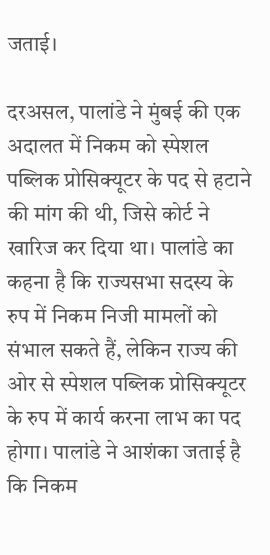जताई।

दरअसल, पालांडे ने मुंबई की एक अदालत में निकम को स्पेशल पब्लिक प्रोसिक्यूटर के पद से हटाने की मांग की थी, जिसे कोर्ट ने खारिज कर दिया था। पालांडे का कहना है कि राज्यसभा सदस्य के रुप में निकम निजी मामलों को संभाल सकते हैं, लेकिन राज्य की ओर से स्पेशल पब्लिक प्रोसिक्यूटर के रुप में कार्य करना लाभ का पद होगा। पालांडे ने आशंका जताई है कि निकम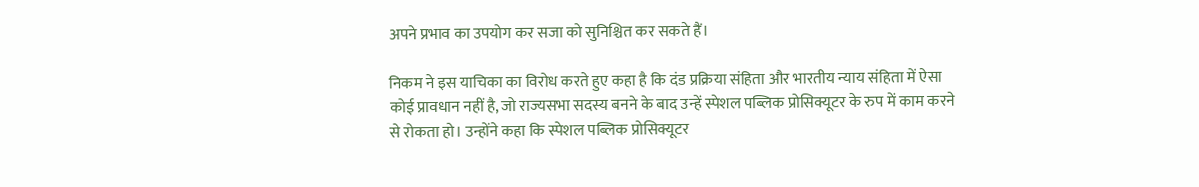अपने प्रभाव का उपयोग कर सजा को सुनिश्चित कर सकते हैं।

निकम ने इस याचिका का विरोध करते हुए कहा है कि दंड प्रक्रिया संहिता और भारतीय न्याय संहिता में ऐसा कोई प्रावधान नहीं है, जो राज्यसभा सदस्य बनने के बाद उन्हें स्पेशल पब्लिक प्रोसिक्यूटर के रुप में काम करने से रोकता हो। उन्होंने कहा कि स्पेशल पब्लिक प्रोसिक्यूटर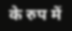के रुप में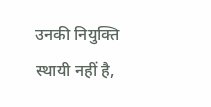उनकी नियुक्ति स्थायी नहीं है,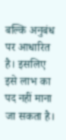बल्कि अनुबंध पर आधारित है। इसलिए इसे लाभ का पद नहीं माना जा सकता है।